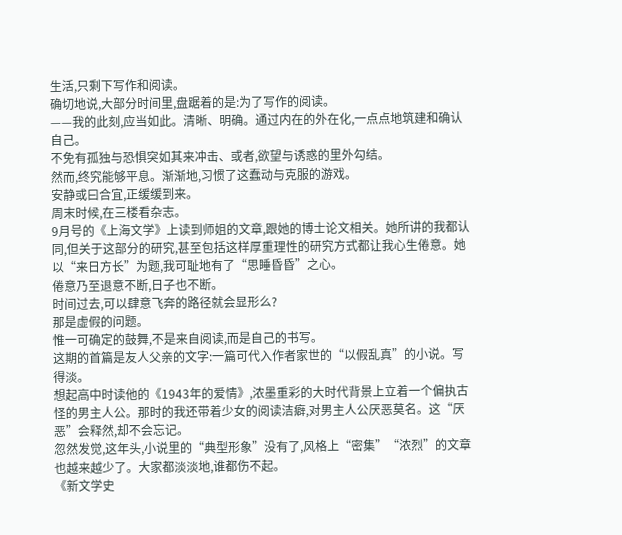生活,只剩下写作和阅读。
确切地说,大部分时间里,盘踞着的是:为了写作的阅读。
——我的此刻,应当如此。清晰、明确。通过内在的外在化,一点点地筑建和确认自己。
不免有孤独与恐惧突如其来冲击、或者,欲望与诱惑的里外勾结。
然而,终究能够平息。渐渐地,习惯了这蠢动与克服的游戏。
安静或曰合宜,正缓缓到来。
周末时候,在三楼看杂志。
9月号的《上海文学》上读到师姐的文章,跟她的博士论文相关。她所讲的我都认同,但关于这部分的研究,甚至包括这样厚重理性的研究方式都让我心生倦意。她以“来日方长”为题,我可耻地有了“思睡昏昏”之心。
倦意乃至退意不断,日子也不断。
时间过去,可以肆意飞奔的路径就会显形么?
那是虚假的问题。
惟一可确定的鼓舞,不是来自阅读,而是自己的书写。
这期的首篇是友人父亲的文字:一篇可代入作者家世的“以假乱真”的小说。写得淡。
想起高中时读他的《1943年的爱情》,浓墨重彩的大时代背景上立着一个偏执古怪的男主人公。那时的我还带着少女的阅读洁癖,对男主人公厌恶莫名。这“厌恶”会释然,却不会忘记。
忽然发觉,这年头,小说里的“典型形象”没有了,风格上“密集”“浓烈”的文章也越来越少了。大家都淡淡地,谁都伤不起。
《新文学史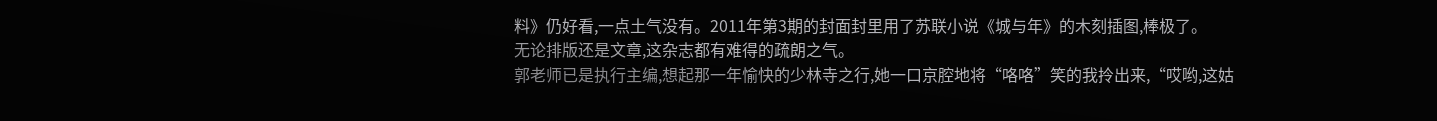料》仍好看,一点土气没有。2011年第3期的封面封里用了苏联小说《城与年》的木刻插图,棒极了。
无论排版还是文章,这杂志都有难得的疏朗之气。
郭老师已是执行主编,想起那一年愉快的少林寺之行,她一口京腔地将“咯咯”笑的我拎出来,“哎哟,这姑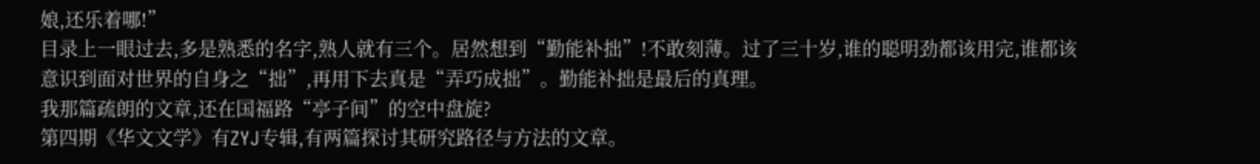娘,还乐着哪!”
目录上一眼过去,多是熟悉的名字,熟人就有三个。居然想到“勤能补拙”!不敢刻薄。过了三十岁,谁的聪明劲都该用完,谁都该意识到面对世界的自身之“拙”,再用下去真是“弄巧成拙”。勤能补拙是最后的真理。
我那篇疏朗的文章,还在国福路“亭子间”的空中盘旋?
第四期《华文文学》有ZYJ专辑,有两篇探讨其研究路径与方法的文章。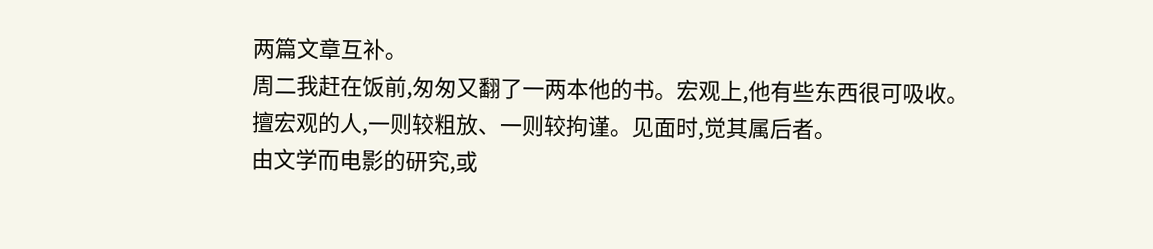两篇文章互补。
周二我赶在饭前,匆匆又翻了一两本他的书。宏观上,他有些东西很可吸收。擅宏观的人,一则较粗放、一则较拘谨。见面时,觉其属后者。
由文学而电影的研究,或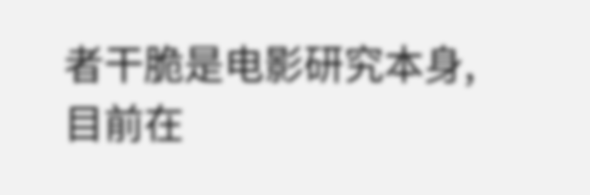者干脆是电影研究本身,目前在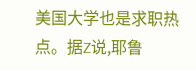美国大学也是求职热点。据Z说,耶鲁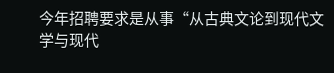今年招聘要求是从事“从古典文论到现代文学与现代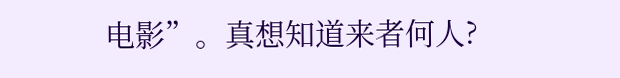电影”。真想知道来者何人?